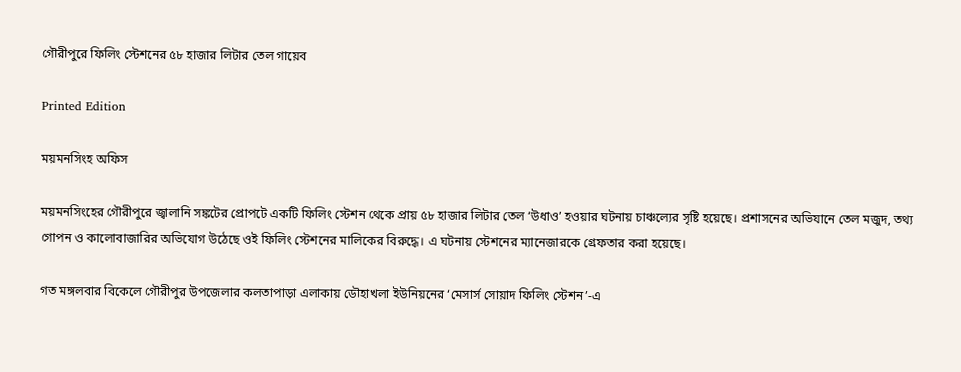গৌরীপুরে ফিলিং স্টেশনের ৫৮ হাজার লিটার তেল গায়েব

Printed Edition

ময়মনসিংহ অফিস

ময়মনসিংহের গৌরীপুরে জ্বালানি সঙ্কটের প্রোপটে একটি ফিলিং স্টেশন থেকে প্রায় ৫৮ হাজার লিটার তেল ‘উধাও’ হওয়ার ঘটনায় চাঞ্চল্যের সৃষ্টি হয়েছে। প্রশাসনের অভিযানে তেল মজুদ, তথ্য গোপন ও কালোবাজারির অভিযোগ উঠেছে ওই ফিলিং স্টেশনের মালিকের বিরুদ্ধে। এ ঘটনায় স্টেশনের ম্যানেজারকে গ্রেফতার করা হয়েছে।

গত মঙ্গলবার বিকেলে গৌরীপুর উপজেলার কলতাপাড়া এলাকায় ডৌহাখলা ইউনিয়নের ‘মেসার্স সোয়াদ ফিলিং স্টেশন’-এ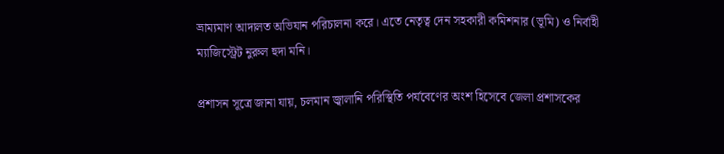ভ্রাম্যমাণ আদালত অভিযান পরিচালনা করে। এতে নেতৃত্ব দেন সহকারী কমিশনার (ভূমি) ও নির্বাহী ম্যাজিস্ট্রেট নুরুল হুদা মনি।

প্রশাসন সূত্রে জানা যায়, চলমান জ্বালানি পরিস্থিতি পর্যবেণের অংশ হিসেবে জেলা প্রশাসকের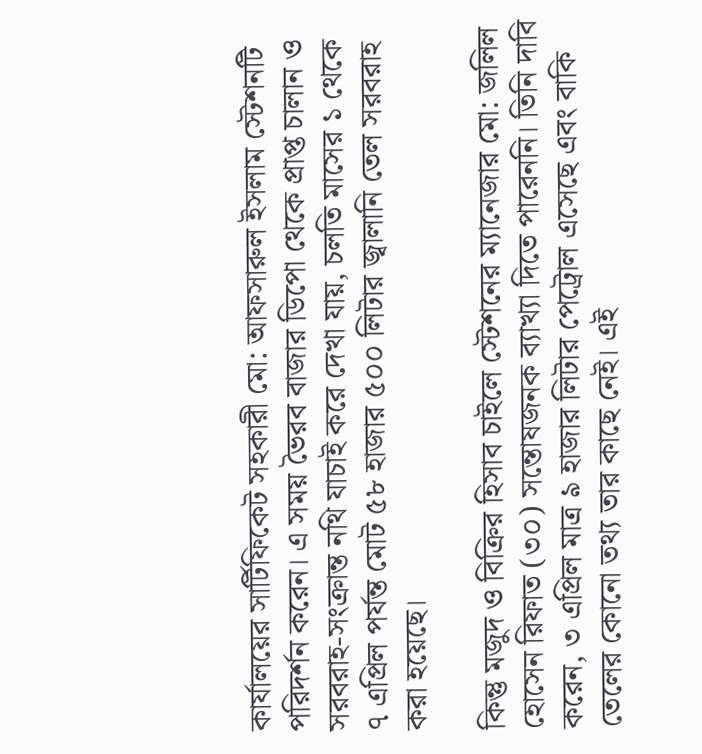কার্যালয়ের সার্টিফিকেট সহকারী মো: আফসারুল ইসলাম স্টেশনটি পরিদর্শন করেন। এ সময় ভৈরব বাজার ডিপো থেকে প্রাপ্ত চালান ও সরবরাহ-সংক্রান্ত নথি যাচাই করে দেখা যায়, চলতি মাসের ১ থেকে ৭ এপ্রিল পর্যন্ত মোট ৫৮ হাজার ৫০০ লিটার জ্বালানি তেল সরবরাহ করা হয়েছে।

কিন্তু মজুদ ও বিক্রির হিসাব চাইলে স্টেশনের ম্যানেজার মো: জলিল হোসেন রিফাত (৩০) সন্তোষজনক ব্যাখ্যা দিতে পারেননি। তিনি দাবি করেন, ৩ এপ্রিল মাত্র ৯ হাজার লিটার পেট্রোল এসেছে এবং বাকি তেলের কোনো তথ্য তার কাছে নেই। এই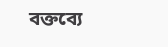বক্তব্যে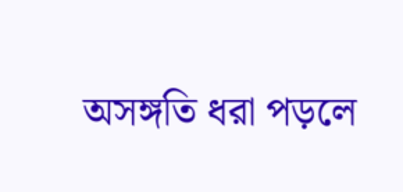অসঙ্গতি ধরা পড়লে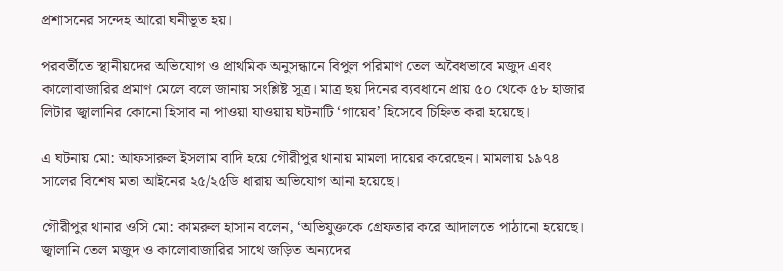প্রশাসনের সন্দেহ আরো ঘনীভূত হয়।

পরবর্তীতে স্থানীয়দের অভিযোগ ও প্রাথমিক অনুসন্ধানে বিপুল পরিমাণ তেল অবৈধভাবে মজুদ এবং কালোবাজারির প্রমাণ মেলে বলে জানায় সংশ্লিষ্ট সূত্র। মাত্র ছয় দিনের ব্যবধানে প্রায় ৫০ থেকে ৫৮ হাজার লিটার জ্বালানির কোনো হিসাব না পাওয়া যাওয়ায় ঘটনাটি ‘গায়েব’ হিসেবে চিহ্নিত করা হয়েছে।

এ ঘটনায় মো: আফসারুল ইসলাম বাদি হয়ে গৌরীপুর থানায় মামলা দায়ের করেছেন। মামলায় ১৯৭৪ সালের বিশেষ মতা আইনের ২৫/২৫ডি ধারায় অভিযোগ আনা হয়েছে।

গৌরীপুর থানার ওসি মো: কামরুল হাসান বলেন, ‘অভিযুক্তকে গ্রেফতার করে আদালতে পাঠানো হয়েছে। জ্বালানি তেল মজুদ ও কালোবাজারির সাথে জড়িত অন্যদের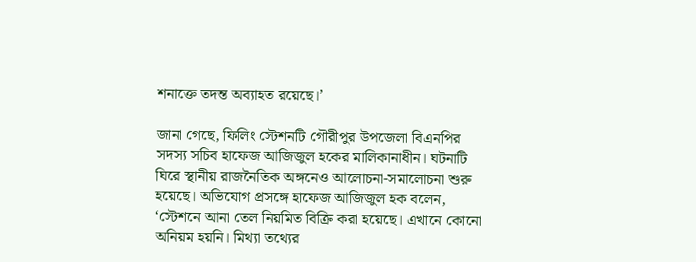শনাক্তে তদন্ত অব্যাহত রয়েছে।’

জানা গেছে, ফিলিং স্টেশনটি গৌরীপুর উপজেলা বিএনপির সদস্য সচিব হাফেজ আজিজুল হকের মালিকানাধীন। ঘটনাটি ঘিরে স্থানীয় রাজনৈতিক অঙ্গনেও আলোচনা-সমালোচনা শুরু হয়েছে। অভিযোগ প্রসঙ্গে হাফেজ আজিজুল হক বলেন, ‘স্টেশনে আনা তেল নিয়মিত বিক্রি করা হয়েছে। এখানে কোনো অনিয়ম হয়নি। মিথ্যা তথ্যের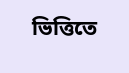ভিত্তিতে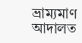ভ্রাম্যমাণ আদালত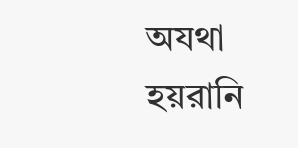অযথা হয়রানি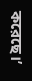করেছে।’